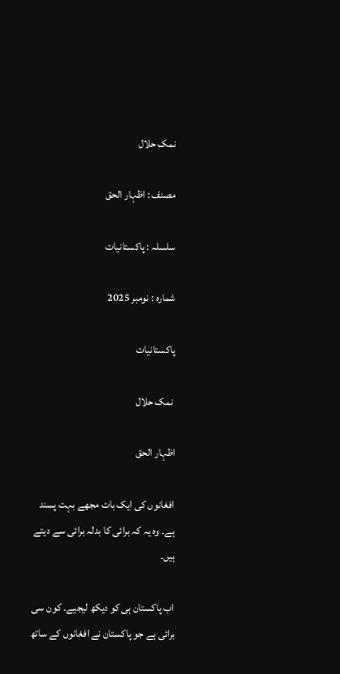نمک حلال

مصنف : اظہار الحق

سلسلہ : پاکستانیات

شمارہ : نومبر 2025

پاكستانيات

 نمک حلال

اظہار الحق

افغانوں کی ایک بات مجھے بہت پسند ہے۔ وہ یہ کہ برائی کا بدلہ برائی سے دیتے ہیں۔

اب پاکستان ہی کو دیکھ لیجیے۔ کون سی برائی ہے جو پاکستان نے افغانوں کے ساتھ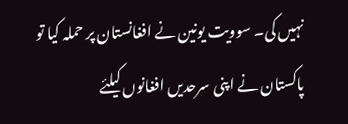نہیں کی۔ سوویت یونین نے افغانستان پر حملہ کیا تو پاکستان نے اپنی سرحدیں افغانوں کیلئے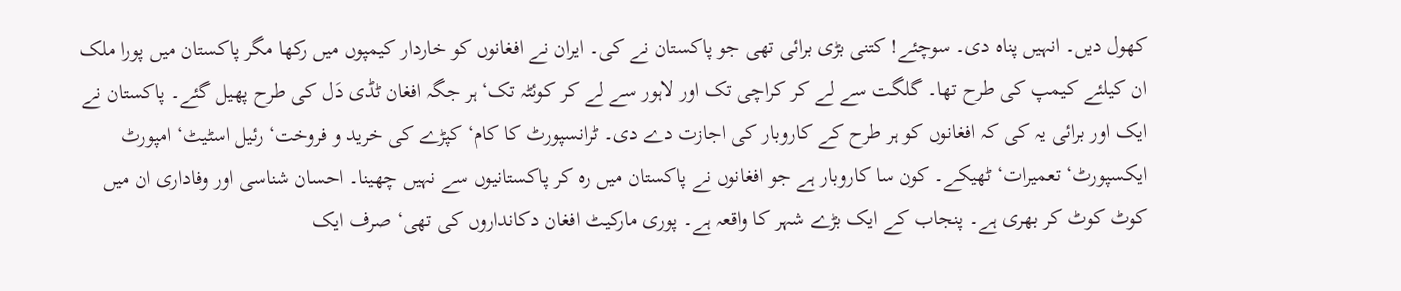کھول دیں۔ انہیں پناہ دی۔ سوچئے! کتنی بڑی برائی تھی جو پاکستان نے کی۔ ایران نے افغانوں کو خاردار کیمپوں میں رکھا مگر پاکستان میں پورا ملک ان کیلئے کیمپ کی طرح تھا۔ گلگت سے لے کر کراچی تک اور لاہور سے لے کر کوئٹہ تک‘ ہر جگہ افغان ٹڈی دَل کی طرح پھیل گئے۔ پاکستان نے ایک اور برائی یہ کی کہ افغانوں کو ہر طرح کے کاروبار کی اجازت دے دی۔ ٹرانسپورٹ کا کام‘ کپڑے کی خرید و فروخت‘ رئیل اسٹیٹ‘ امپورٹ ایکسپورٹ‘ تعمیرات‘ ٹھیکے۔ کون سا کاروبار ہے جو افغانوں نے پاکستان میں رہ کر پاکستانیوں سے نہیں چھینا۔ احسان شناسی اور وفاداری ان میں کوٹ کوٹ کر بھری ہے۔ پنجاب کے ایک بڑے شہر کا واقعہ ہے۔ پوری مارکیٹ افغان دکانداروں کی تھی‘ صرف ایک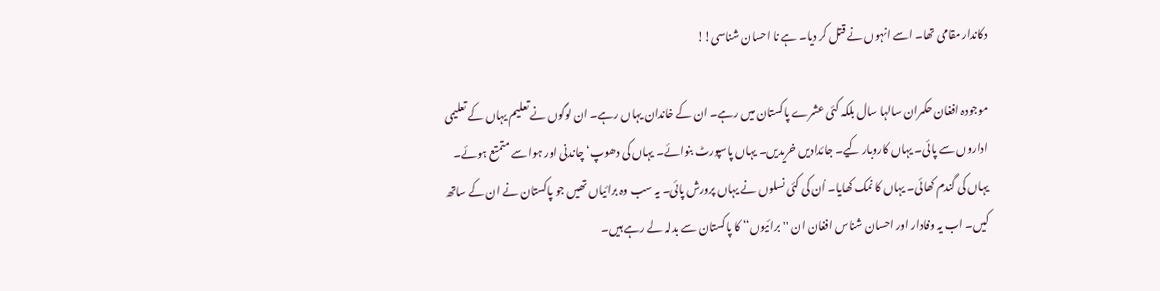دکاندار مقامی تھا۔ اسے انہوں نے قتل کر دیا۔ ہے نا احسان شناسی!!

موجودہ افغان حکمران سالہا سال بلکہ کئی عشرے پاکستان میں رہے۔ ان کے خاندان یہاں رہے۔ ان لوگوں نے تعلیم یہاں کے تعلیمی اداروں سے پائی۔ یہاں کاروبار کیے۔ جائدادیں خریدیں۔ یہاں پاسپورٹ بنوائے۔ یہاں کی دھوپ‘ چاندنی اور ہوا سے متمتع ہوئے۔ یہاں کی گندم کھائی۔ یہاں کا نمک کھایا۔ اُن کی کئی نسلوں نے یہاں پرورش پائی۔ یہ سب وہ برائیاں تھیں جو پاکستان نے ان کے ساتھ کیں۔ اب یہ وفادار اور احسان شناس افغان ان ''برائیوں‘‘ کا پاکستان سے بدلہ لے رہے ہیں۔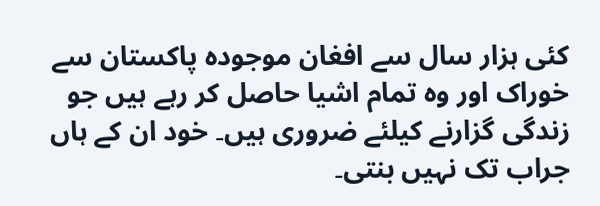کئی ہزار سال سے افغان موجودہ پاکستان سے خوراک اور وہ تمام اشیا حاصل کر رہے ہیں جو زندگی گزارنے کیلئے ضروری ہیں۔ خود ان کے ہاں جراب تک نہیں بنتی۔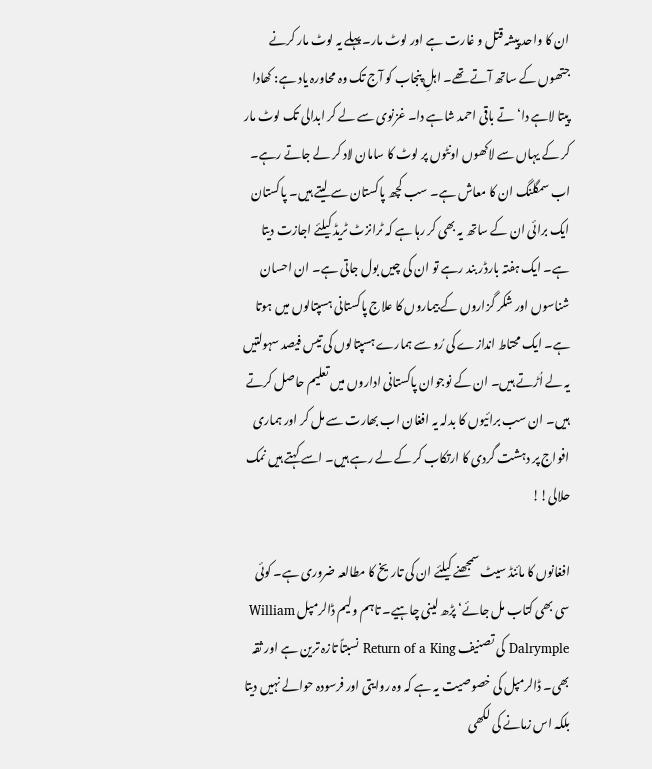ان کا واحد پیشہ قتل و غارت ہے اور لوٹ مار۔ پہلے یہ لوٹ مار کرنے جتھوں کے ساتھ آتے تھے۔ اہلِ پنجاب کو آج تک وہ محاورہ یاد ہے: کھادا پیتا لاہے دا‘ تے باقی احمد شاہے دا۔ غزنوی سے لے کر ابدالی تک لوٹ مار کر کے یہاں سے لاکھوں اونٹوں پر لوٹ کا سامان لاد کر لے جاتے رہے۔ اب سمگلنگ ان کا معاش ہے۔ سب کچھ پاکستان سے لیتے ہیں۔ پاکستان ایک برائی ان کے ساتھ یہ بھی کر رہا ہے کہ ٹرانزٹ ٹریڈ کیلئے اجازت دیتا ہے۔ ایک ہفتہ بارڈر بند رہے تو ان کی چیں بول جاتی ہے۔ ان احسان شناسوں اور شکر گزاروں کے بیماروں کا علاج پاکستانی ہسپتالوں میں ہوتا ہے۔ ایک محتاط اندازے کی رُو سے ہمارے ہسپتالوں کی تیس فیصد سہولتیں یہ لے اُڑتے ہیں۔ ان کے نوجوان پاکستانی اداروں میں تعلیم حاصل کرتے ہیں۔ ان سب برائیوں کا بدلہ یہ افغان اب بھارت سے مل کر اور ہماری افواج پر دہشت گردی کا ارتکاب کر کے لے رہے ہیں۔ اسے کہتے ہیں نمک حلالی!!

افغانوں کا مائنڈ سیٹ سمجھنے کیلئے ان کی تاریخ کا مطالعہ ضروری ہے۔ کوئی سی بھی کتاب مل جائے‘ پڑھ لینی چاہیے۔ تاہم ولیم ڈالرمپل William Dalrymple کی تصنیف Return of a King نسبتاً تازہ ترین ہے اور ثقہ بھی۔ ڈالرمپل کی خصوصیت یہ ہے کہ وہ روایتی اور فرسودہ حوالے نہیں دیتا بلکہ اس زمانے کی لکھی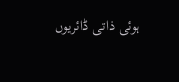ہوئی ذاتی ڈائریوں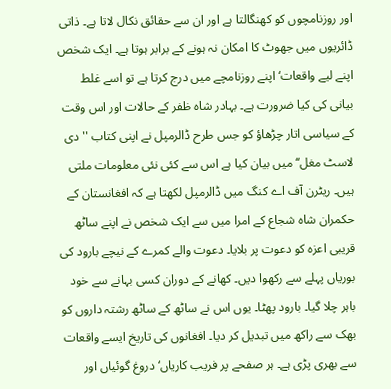اور روزنامچوں کو کھنگالتا ہے اور ان سے حقائق نکال لاتا ہے۔ ذاتی ڈائریوں میں جھوٹ کا امکان نہ ہونے کے برابر ہوتا ہے۔ ایک شخص اپنے لیے واقعات‘ اپنے روزنامچے میں درج کرتا ہے تو اسے غلط بیانی کی کیا ضرورت ہے۔ بہادر شاہ ظفر کے حالات اور اس وقت کے سیاسی اتار چڑھاؤ کو جس طرح ڈالرمپل نے اپنی کتاب ''دی لاسٹ مغل‘‘ میں بیان کیا ہے اس سے کئی نئی معلومات ملتی ہیں۔ ریٹرن آف اے کنگ میں ڈالرمپل لکھتا ہے کہ افغانستان کے حکمران شاہ شجاع کے امرا میں سے ایک شخص نے اپنے ساٹھ قریبی اعزہ کو دعوت پر بلایا۔ دعوت والے کمرے کے نیچے بارود کی بوریاں پہلے سے رکھوا دیں۔ کھانے کے دوران کسی بہانے سے خود باہر چلا گیا۔ بارود پھٹا۔ یوں اس نے ساٹھ کے ساٹھ رشتہ داروں کو بھک سے راکھ میں تبدیل کر دیا۔ افغانوں کی تاریخ ایسے واقعات سے بھری پڑی ہے۔ ہر صفحے پر فریب کاریاں‘ دروغ گوئیاں اور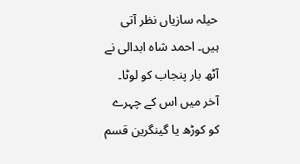حیلہ سازیاں نظر آتی ہیں۔ احمد شاہ ابدالی نے آٹھ بار پنجاب کو لوٹا۔ آخر میں اس کے چہرے کو کوڑھ یا گینگرین قسم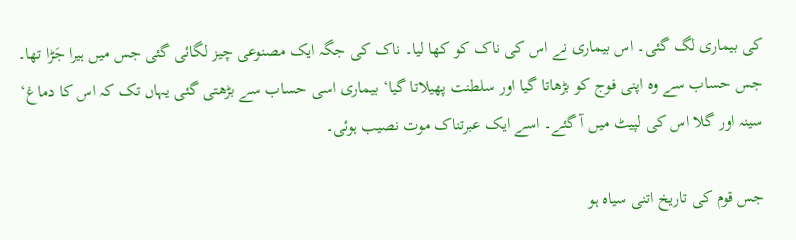کی بیماری لگ گئی۔ اس بیماری نے اس کی ناک کو کھا لیا۔ ناک کی جگہ ایک مصنوعی چیز لگائی گئی جس میں ہیرا جَڑا تھا۔ جس حساب سے وہ اپنی فوج کو بڑھاتا گیا اور سلطنت پھیلاتا گیا‘ بیماری اسی حساب سے بڑھتی گئی یہاں تک کہ اس کا دماغ‘ سینہ اور گلا اس کی لپیٹ میں آ گئے۔ اسے ایک عبرتناک موت نصیب ہوئی۔

جس قوم کی تاریخ اتنی سیاہ ہو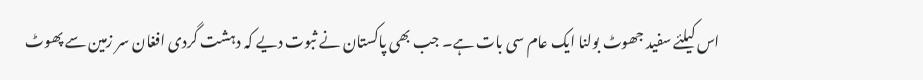اس کیلئے سفید جھوٹ بولنا ایک عام سی بات ہے۔ جب بھی پاکستان نے ثبوت دیے کہ دہشت گردی افغان سر زمین سے پھوٹ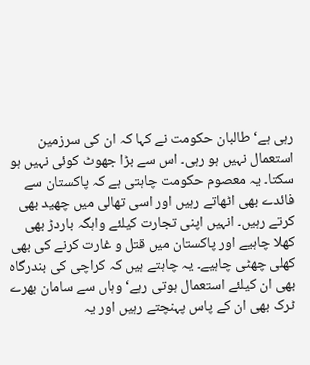رہی ہے‘ طالبان حکومت نے کہا کہ ان کی سرزمین استعمال نہیں ہو رہی۔ اس سے بڑا جھوٹ کوئی نہیں ہو سکتا۔ یہ معصوم حکومت چاہتی ہے کہ پاکستان سے فائدے بھی اٹھاتے رہیں اور اسی تھالی میں چھید بھی کرتے رہیں۔ انہیں اپنی تجارت کیلئے واہگہ باردڑ بھی کھلا چاہیے اور پاکستان میں قتل و غارت کرنے کی بھی کھلی چھٹی چاہیے۔ یہ چاہتے ہیں کہ کراچی کی بندرگاہ بھی ان کیلئے استعمال ہوتی رہے‘ وہاں سے سامان بھرے ٹرک بھی ان کے پاس پہنچتے رہیں اور یہ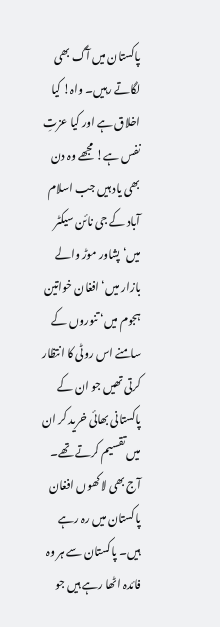پاکستان میں آگ بھی لگاتے رہیں۔ واہ! کیا اخلاق ہے اور کیا عزتِ نفس ہے! مجھے وہ دن بھی یاد ہیں جب اسلام آباد کے جی نائن سیکٹر میں‘ پشاور موڑ والے بازار میں‘ افغان خواتین ہجوم میں‘ تنوروں کے سامنے اس روٹی کا انتظار کرتی تھیں جو ان کے پاکستانی بھائی خرید کر ان میں تقسیم کرتے تھے۔ آج بھی لاکھوں افغان پاکستان میں رہ رہے ہیں۔ پاکستان سے ہر وہ فائدہ اٹھا رہے ہیں جو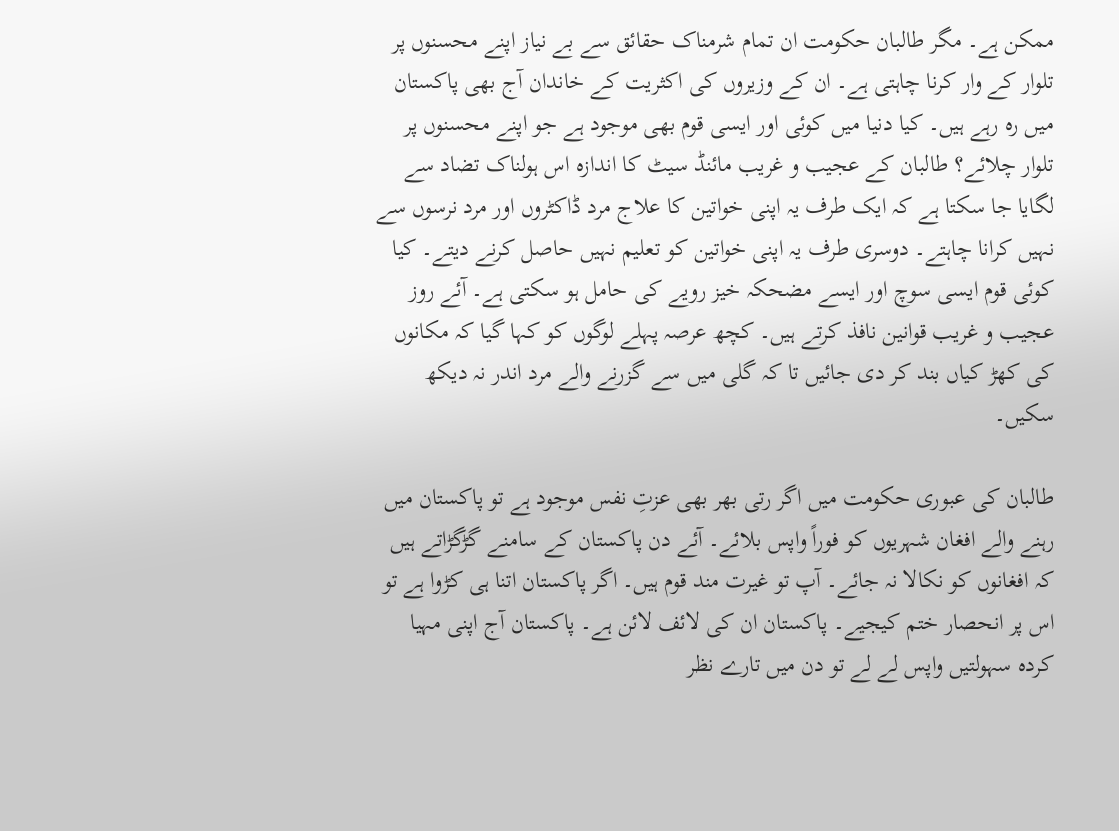ممکن ہے۔ مگر طالبان حکومت ان تمام شرمناک حقائق سے بے نیاز اپنے محسنوں پر تلوار کے وار کرنا چاہتی ہے۔ ان کے وزیروں کی اکثریت کے خاندان آج بھی پاکستان میں رہ رہے ہیں۔ کیا دنیا میں کوئی اور ایسی قوم بھی موجود ہے جو اپنے محسنوں پر تلوار چلائے؟ طالبان کے عجیب و غریب مائنڈ سیٹ کا اندازہ اس ہولناک تضاد سے لگایا جا سکتا ہے کہ ایک طرف یہ اپنی خواتین کا علاج مرد ڈاکٹروں اور مرد نرسوں سے نہیں کرانا چاہتے۔ دوسری طرف یہ اپنی خواتین کو تعلیم نہیں حاصل کرنے دیتے۔ کیا کوئی قوم ایسی سوچ اور ایسے مضحکہ خیز رویے کی حامل ہو سکتی ہے۔ آئے روز عجیب و غریب قوانین نافذ کرتے ہیں۔ کچھ عرصہ پہلے لوگوں کو کہا گیا کہ مکانوں کی کھڑ کیاں بند کر دی جائیں تا کہ گلی میں سے گزرنے والے مرد اندر نہ دیکھ سکیں۔

طالبان کی عبوری حکومت میں اگر رتی بھر بھی عزتِ نفس موجود ہے تو پاکستان میں رہنے والے افغان شہریوں کو فوراً واپس بلائے۔ آئے دن پاکستان کے سامنے گڑگڑاتے ہیں کہ افغانوں کو نکالا نہ جائے۔ آپ تو غیرت مند قوم ہیں۔ اگر پاکستان اتنا ہی کڑوا ہے تو اس پر انحصار ختم کیجیے۔ پاکستان ان کی لائف لائن ہے۔ پاکستان آج اپنی مہیا کردہ سہولتیں واپس لے لے تو دن میں تارے نظر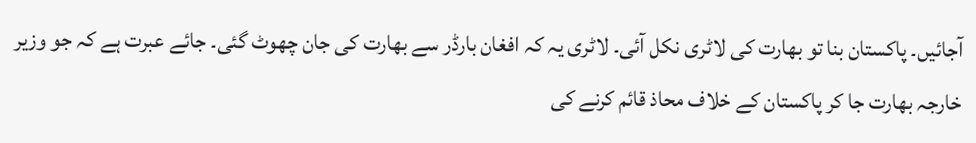آجائیں۔ پاکستان بنا تو بھارت کی لاٹری نکل آئی۔ لاٹری یہ کہ افغان بارڈر سے بھارت کی جان چھوٹ گئی۔ جائے عبرت ہے کہ جو وزیر خارجہ بھارت جا کر پاکستان کے خلاف محاذ قائم کرنے کی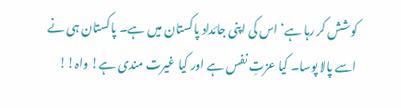کوشش کر رہا ہے‘ اس کی اپنی جائداد پاکستان میں ہے۔ پاکستان ہی نے اسے پالا پوسا۔ کیا عزتِ نفس ہے اور کیا غیرت مندی ہے! واہ!!